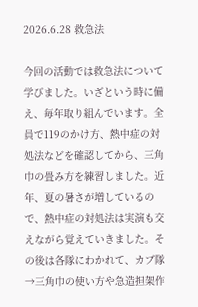2026.6.28 救急法

今回の活動では救急法について学びました。いざという時に備え、毎年取り組んでいます。全員で119のかけ方、熱中症の対処法などを確認してから、三角巾の畳み方を練習しました。近年、夏の暑さが増しているので、熱中症の対処法は実演も交えながら覚えていきました。その後は各隊にわかれて、カブ隊→三角巾の使い方や急造担架作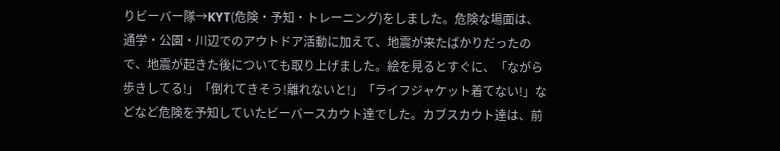りビーバー隊→KYT(危険・予知・トレーニング)をしました。危険な場面は、通学・公園・川辺でのアウトドア活動に加えて、地震が来たばかりだったので、地震が起きた後についても取り上げました。絵を見るとすぐに、「ながら歩きしてる!」「倒れてきそう!離れないと!」「ライフジャケット着てない!」などなど危険を予知していたビーバースカウト達でした。カブスカウト達は、前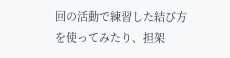回の活動で練習した結び方を使ってみたり、担架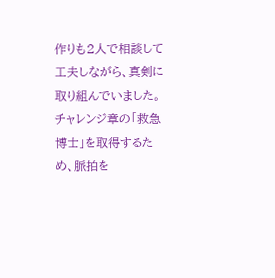作りも2人で相談して工夫しながら、真剣に取り組んでいました。チャレンジ章の「救急博士」を取得するため、脈拍を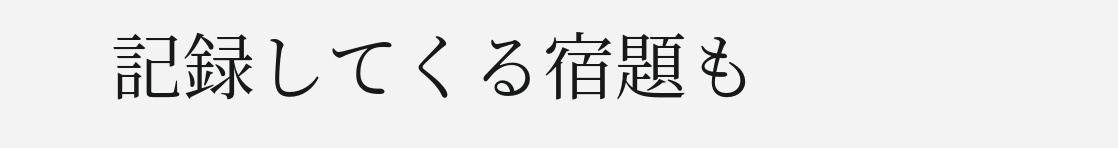記録してくる宿題も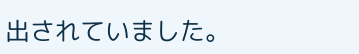出されていました。